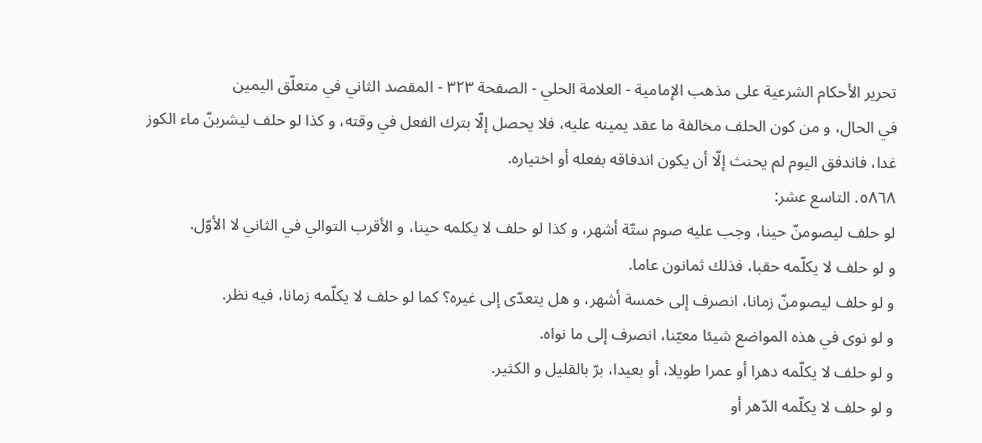تحرير الأحكام الشرعية على مذهب الإمامية - العلامة الحلي - الصفحة ٣٢٣ - المقصد الثاني في متعلّق اليمين
في الحال، و من كون الحلف مخالفة ما عقد يمينه عليه، فلا يحصل إلّا بترك الفعل في وقته، و كذا لو حلف ليشربنّ ماء الكوز غدا، فاندفق اليوم لم يحنث إلّا أن يكون اندفاقه بفعله أو اختياره.
٥٨٦٨. التاسع عشر:
لو حلف ليصومنّ حينا، وجب عليه صوم ستّة أشهر، و كذا لو حلف لا يكلمه حينا، و الأقرب التوالي في الثاني لا الأوّل.
و لو حلف لا يكلّمه حقبا، فذلك ثمانون عاما.
و لو حلف ليصومنّ زمانا، انصرف إلى خمسة أشهر، و هل يتعدّى إلى غيره؟ كما لو حلف لا يكلّمه زمانا، فيه نظر.
و لو نوى في هذه المواضع شيئا معيّنا، انصرف إلى ما نواه.
و لو حلف لا يكلّمه دهرا أو عمرا طويلا، أو بعيدا، برّ بالقليل و الكثير.
و لو حلف لا يكلّمه الدّهر أو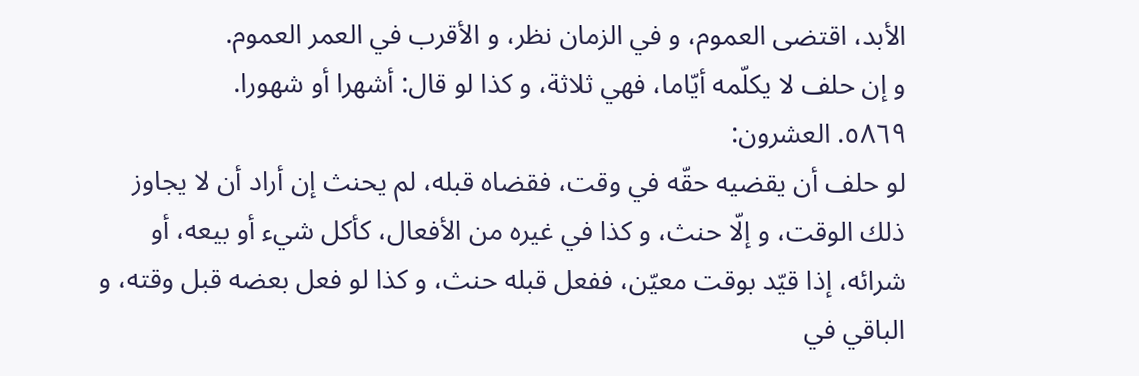الأبد، اقتضى العموم، و في الزمان نظر، و الأقرب في العمر العموم.
و إن حلف لا يكلّمه أيّاما، فهي ثلاثة، و كذا لو قال: أشهرا أو شهورا.
٥٨٦٩. العشرون:
لو حلف أن يقضيه حقّه في وقت، فقضاه قبله، لم يحنث إن أراد أن لا يجاوز ذلك الوقت، و إلّا حنث، و كذا في غيره من الأفعال، كأكل شيء أو بيعه، أو شرائه، إذا قيّد بوقت معيّن، ففعل قبله حنث، و كذا لو فعل بعضه قبل وقته، و الباقي في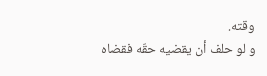وقته.
و لو حلف أن يقضيه حقّه فقضاه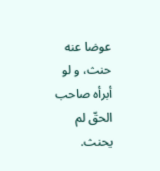عوضا عنه حنث، و لو أبرأه صاحب الحقّ لم يحنث.